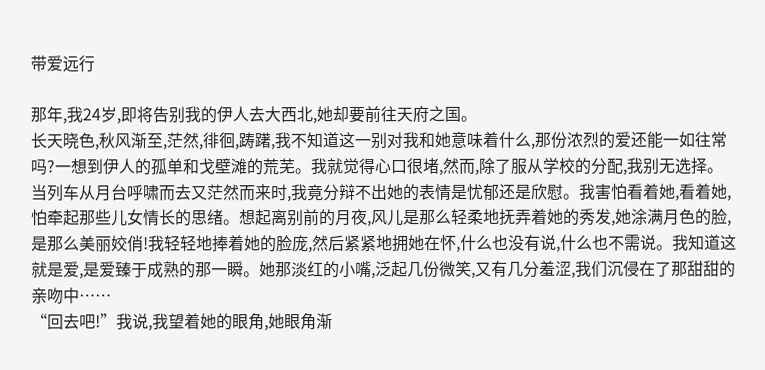带爱远行

那年,我24岁,即将告别我的伊人去大西北,她却要前往天府之国。
长天晓色,秋风渐至,茫然,徘徊,踌躇,我不知道这一别对我和她意味着什么,那份浓烈的爱还能一如往常吗?一想到伊人的孤单和戈壁滩的荒芜。我就觉得心口很堵,然而,除了服从学校的分配,我别无选择。
当列车从月台呼啸而去又茫然而来时,我竟分辩不出她的表情是忧郁还是欣慰。我害怕看着她,看着她,怕牵起那些儿女情长的思绪。想起离别前的月夜,风儿是那么轻柔地抚弄着她的秀发,她涂满月色的脸,是那么美丽姣俏!我轻轻地捧着她的脸庞,然后紧紧地拥她在怀,什么也没有说,什么也不需说。我知道这就是爱,是爱臻于成熟的那一瞬。她那淡红的小嘴,泛起几份微笑,又有几分羞涩,我们沉侵在了那甜甜的亲吻中……
“回去吧!”我说,我望着她的眼角,她眼角渐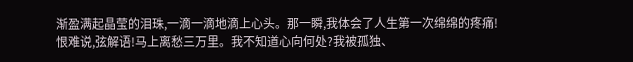渐盈满起晶莹的泪珠,一滴一滴地滴上心头。那一瞬,我体会了人生第一次绵绵的疼痛!
恨难说,弦解语!马上离愁三万里。我不知道心向何处?我被孤独、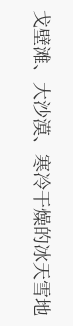戈壁滩、大沙漠、寒冷干燥的冰天雪地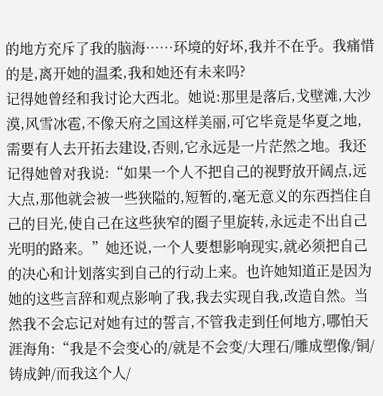的地方充斥了我的脑海……环境的好坏,我并不在乎。我痛惜的是,离开她的温柔,我和她还有未来吗?
记得她曾经和我讨论大西北。她说:那里是落后,戈壁滩,大沙漠,风雪冰雹,不像天府之国这样美丽,可它毕竟是华夏之地,需要有人去开拓去建设,否则,它永远是一片茫然之地。我还记得她曾对我说:“如果一个人不把自己的视野放开阔点,远大点,那他就会被一些狭隘的,短暂的,毫无意义的东西挡住自己的目光,使自己在这些狭窄的圈子里旋转,永远走不出自己光明的路来。”她还说,一个人要想影响现实,就必须把自己的决心和计划落实到自己的行动上来。也许她知道正是因为她的这些言辞和观点影响了我,我去实现自我,改造自然。当然我不会忘记对她有过的誓言,不管我走到任何地方,哪怕天涯海角:“我是不会变心的/就是不会变/大理石/雕成塑像/铜/铸成鈡/而我这个人/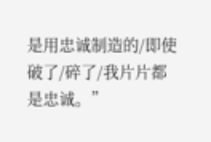是用忠诚制造的/即使破了/碎了/我片片都是忠诚。”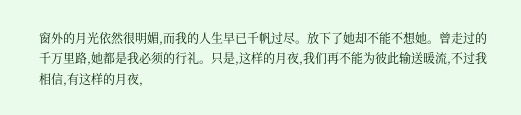窗外的月光依然很明媚,而我的人生早已千帆过尽。放下了她却不能不想她。曾走过的千万里路,她都是我必须的行礼。只是,这样的月夜,我们再不能为彼此输送暖流,不过我相信,有这样的月夜,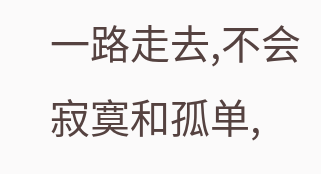一路走去,不会寂寞和孤单,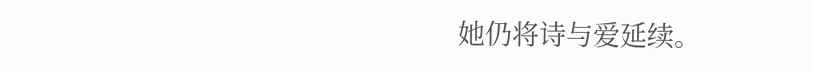她仍将诗与爱延续。